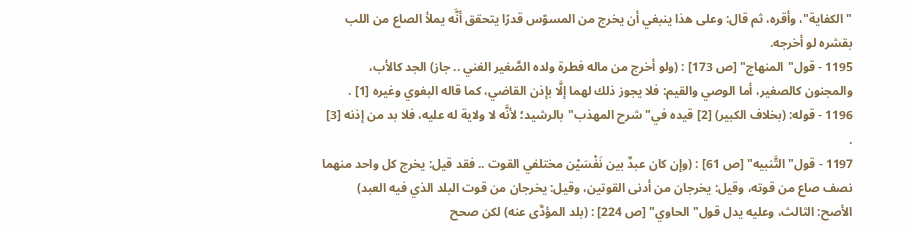"الكفاية"، وأقره، ثم قال: وعلى هذا ينبغي أن يخرج من المسوّس قدرًا يتحقق أنَّه يملأ الصاع من اللب بقشره لو أخرجه.
1195 - قول"المنهاج" [ص 173] : (ولو أخرج من ماله فطرة ولده الصَّغير الغني .. جاز) الجد كالأب، والمجنون كالصغير، أما الوصي والقيم: فلا يجوز ذلك لهما إلَّا بإذن القاضي، كما قاله البغوي وغيره [1] .
1196 - قوله: (بخلاف الكبير) [2] قيده في"شرح المهذب"بالرشيد؛ لأنَّه لا ولاية له عليه، فلا بد من إذنه [3] .
1197 - قول"التَّنبيه" [ص 61] : (وإن كان عبدٌ بين نَفْسَيْن مختلفي القوت .. فقد قيل: يخرج كل واحد منهما نصف صاع من قوته، وقيل: يخرجان من أدنى القوتين، وقيل: يخرجان من قوت البلد الذي فيه العبد) الأصح: الثالث، وعليه يدل قول"الحاوي" [ص 224] : (بلد المؤدَّى عنه) لكن صحح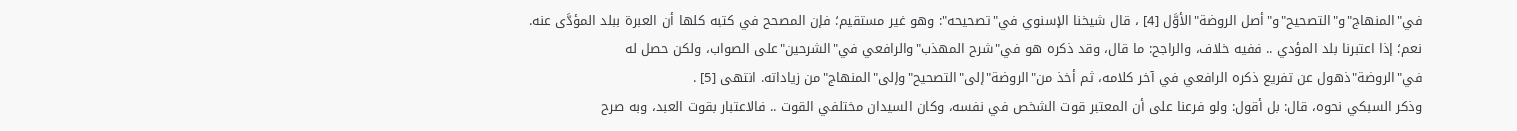في"المنهاج"و"التصحيح"و"أصل الروضة"الأوَّل [4] ، قال شيخنا الإسنوي في"تصحيحه": وهو غير مستقيم؛ فإن المصحح في كتبه كلها أن العبرة ببلد المؤدَّى عنه.
نعم؛ إذا اعتبرنا بلد المؤدي .. ففيه خلاف، والراجح: ما قال، وقد ذكره هو في"شرح المهذب"والرافعي في"الشرحين"على الصواب، ولكن حصل له في"الروضة"ذهول عن تفريع ذكره الرافعي في آخر كلامه، ثم أخذ من"الروضة"إلى"التصحيح"وإلى"المنهاج"من زياداته. انتهى [5] .
وذكر السبكي نحوه، قال: بل أقول: ولو فرعنا على أن المعتبر قوت الشخص في نفسه، وكان السيدان مختلفي القوت .. فالاعتبار بقوت العبد، وبه صرح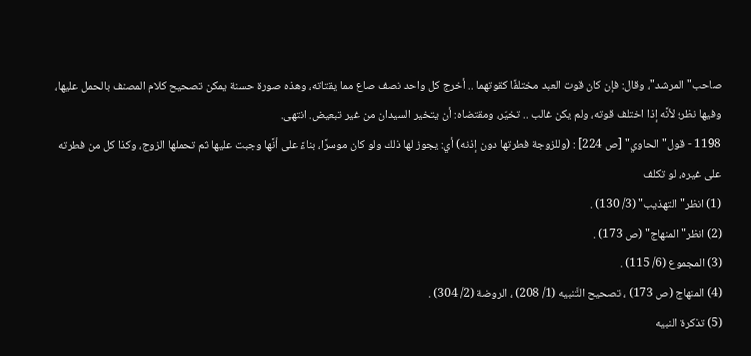صاحب"المرشد"، وقال: فإن كان قوت العبد مختلفًا كقوتهما .. أخرج كل واحد نصف صاع مما يقتاته، وهذه صورة حسنة يمكن تصحيح كلام المصنف بالحمل عليها، وفيها نظر؛ لأنَّه إذا اختلف قوته، ولم يكن غالب .. تخيّر، ومقتضاه: أن يتخير السيدان من غير تبعيض. انتهى.
1198 - قول"الحاوي" [ص 224] : (وللزوجة فطرتها دون إذنه) أي: يجوز لها ذلك ولو كان موسرًا، بناءً على أنَّها وجبت عليها ثم تحملها الزوج، وكذا كل من فطرته على غيره، لو تكلف
(1) انظر"التهذيب" (3/ 130) .
(2) انظر"المنهاج" (ص 173) .
(3) المجموع (6/ 115) .
(4) المنهاج (ص 173) ، تصحيح التَّنبيه (1/ 208) ، الروضة (2/ 304) .
(5) تذكرة النبيه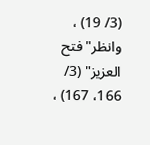(3/ 19) ، وانظر"فتح العزيز" (3/ 166، 167) ،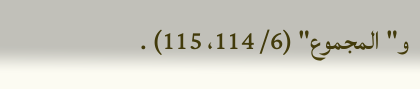و"المجموع" (6/ 114، 115) .